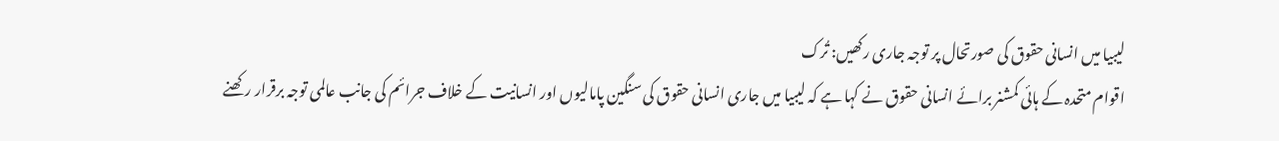لیبیا میں انسانی حقوق کی صورتحال پر توجہ جاری رکھیں: تُرک
اقوام متحدہ کے ہائی کمشنر برائے انسانی حقوق نے کہا ہے کہ لیبیا میں جاری انسانی حقوق کی سنگین پامالیوں اور انسانیت کے خلاف جرائم کی جانب عالمی توجہ برقرار رکھنے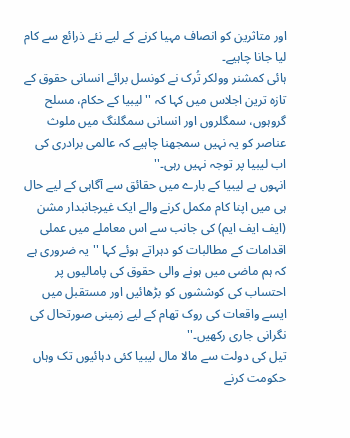اور متاثرین کو انصاف مہیا کرنے کے لیے نئے ذرائع سے کام لیا جانا چاہیے۔
ہائی کمشنر وولکر تُرک نے کونسل برائے انسانی حقوق کے تازہ ترین اجلاس میں کہا کہ ''لیبیا کے حکام، مسلح گروہوں، سمگلروں اور انسانی سمگلنگ میں ملوث عناصر کو یہ نہیں سمجھنا چاہیے کہ عالمی برادری کی اب لیبیا پر توجہ نہیں رہی۔''
انہوں ںے لیبیا کے بارے میں حقائق سے آگاہی کے لیے حال ہی میں اپنا کام مکمل کرنے والے ایک غیرجانبدار مشن (ایف ایف ایم) کی جانب سے اس معاملے میں عملی اقدامات کے مطالبات کو دہراتے ہوئے کہا ''یہ ضروری ہے کہ ہم ماضی میں ہونے والی حقوق کی پامالیوں پر احتساب کی کوششوں کو بڑھائیں اور مستقبل میں ایسے واقعات کی روک تھام کے لیے زمینی صورتحال کی نگرانی جاری رکھیں۔''
تیل کی دولت سے مالا مال لیبیا کئی دہائیوں تک وہاں حکومت کرنے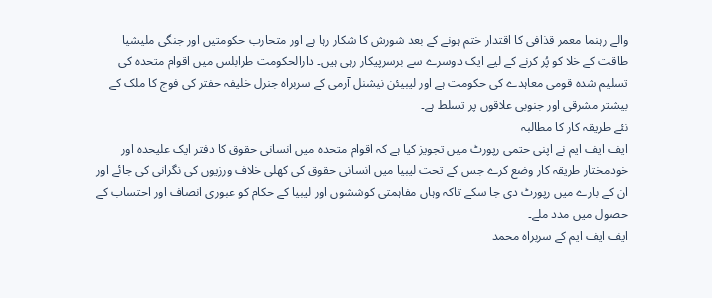والے رہنما معمر قذافی کا اقتدار ختم ہونے کے بعد شورش کا شکار رہا ہے اور متحارب حکومتیں اور جنگی ملیشیا طاقت کے خلا کو پُر کرنے کے لیے ایک دوسرے سے برسرپیکار رہی ہیں۔ دارالحکومت طرابلس میں اقوام متحدہ کی تسلیم شدہ قومی معاہدے کی حکومت ہے اور لیبیئن نیشنل آرمی کے سربراہ جنرل خلیفہ حفتر کی فوج کا ملک کے بیشتر مشرقی اور جنوبی علاقوں پر تسلط ہے۔
نئے طریقہ کار کا مطالبہ
ایف ایف ایم نے اپنی حتمی رپورٹ میں تجویز کیا ہے کہ اقوام متحدہ میں انسانی حقوق کا دفتر ایک علیحدہ اور خودمختار طریقہ کار وضع کرے جس کے تحت لیبیا میں انسانی حقوق کی کھلی خلاف ورزیوں کی نگرانی کی جائے اور ان کے بارے میں رپورٹ دی جا سکے تاکہ وہاں مفاہمتی کوششوں اور لیبیا کے حکام کو عبوری انصاف اور احتساب کے حصول میں مدد ملے۔
ایف ایف ایم کے سربراہ محمد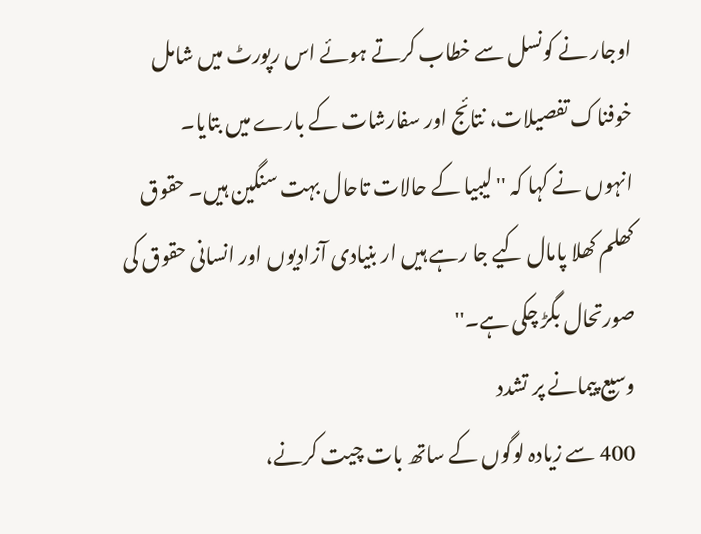اوجار نے کونسل سے خطاب کرتے ہوئے اس رپورٹ میں شامل خوفناک تفصیلات، نتائج اور سفارشات کے بارے میں بتایا۔
انہوں نے کہا کہ ''لیبیا کے حالات تاحال بہت سنگین ہیں۔ حقوق کھلم کھلا پامال کیے جا رہے ہیں ار بنیادی آزادیوں اور انسانی حقوق کی صورتحال بگڑ چکی ہے۔''
وسیع پیمانے پر تشدد
400 سے زیادہ لوگوں کے ساتھ بات چیت کرنے،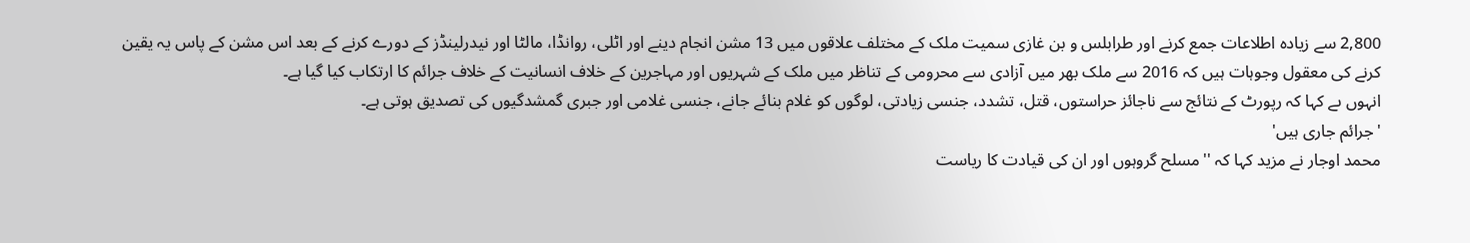2,800 سے زیادہ اطلاعات جمع کرنے اور طرابلس و بن غازی سمیت ملک کے مختلف علاقوں میں 13 مشن انجام دینے اور اٹلی، روانڈا، مالٹا اور نیدرلینڈز کے دورے کرنے کے بعد اس مشن کے پاس یہ یقین کرنے کی معقول وجوہات ہیں کہ 2016 سے ملک بھر میں آزادی سے محرومی کے تناظر میں ملک کے شہریوں اور مہاجرین کے خلاف انسانیت کے خلاف جرائم کا ارتکاب کیا گیا ہے۔
انہوں ںے کہا کہ رپورٹ کے نتائج سے ناجائز حراستوں، قتل، تشدد، جنسی زیادتی، لوگوں کو غلام بنائے جانے، جنسی غلامی اور جبری گمشدگیوں کی تصدیق ہوتی ہے۔
'جرائم جاری ہیں'
محمد اوجار نے مزید کہا کہ ''مسلح گروہوں اور ان کی قیادت کا ریاست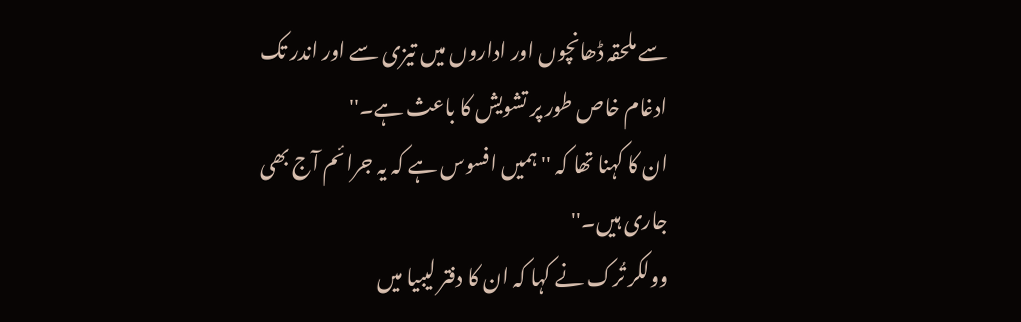سے ملحقہ ڈھانچوں اور اداروں میں تیزی سے اور اندر تک ادغام خاص طور پر تشویش کا باعث ہے۔''
ان کا کہنا تھا کہ ''ہمیں افسوس ہے کہ یہ جرائم آج بھی جاری ہیں۔''
وولکر تُرک نے کہا کہ ان کا دفتر لیبیا میں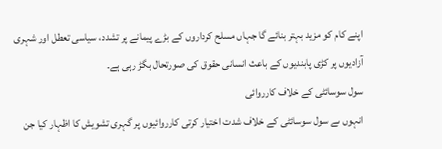اپنے کام کو مزید بہتر بنائے گا جہاں مسلح کرداروں کے بڑے پیمانے پر تشدد، سیاسی تعطل اور شہری آزادیوں پر کڑی پابندیوں کے باعث انسانی حقوق کی صورتحال بگڑ رہی ہے۔
سول سوسائٹی کے خلاف کارروائی
انہوں ںے سول سوسائٹی کے خلاف شدت اختیار کرتی کارروائیوں پر گہری تشویش کا اظہار کیا جن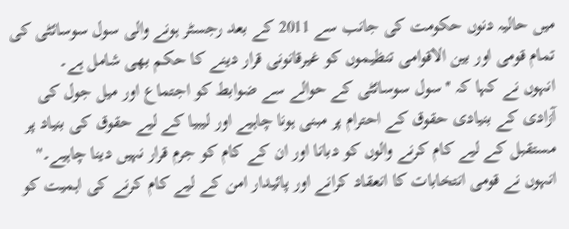میں حالیہ دنوں حکومت کی جانب سے 2011 کے بعد رجسٹر ہونے والی سول سوسائٹی کی تمام قومی اور بین الاقوامی تنظیموں کو غیرقانونی قرار دینے کا حکم بھی شامل ہے۔
انہوں نے کہا کہ ''سول سوسائٹی کے حوالے سے ضوابط کو اجتماع اور میل جول کی آزادی کے بنیادی حقوق کے احترام پر مبنی ہونا چاہیے اور لیبیا کے لیے حقوق کی بنیاد پر مستقبل کے لیے کام کرنے والوں کو دبانا اور ان کے کام کو جرم قرار نہیں دینا چاہیے۔''
انہوں نے قومی انتخابات کا انعقاد کرانے اور پائیدار امن کے لیے کام کرنے کی اہمیت کو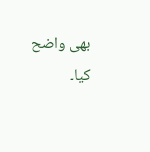بھی واضح کیا۔